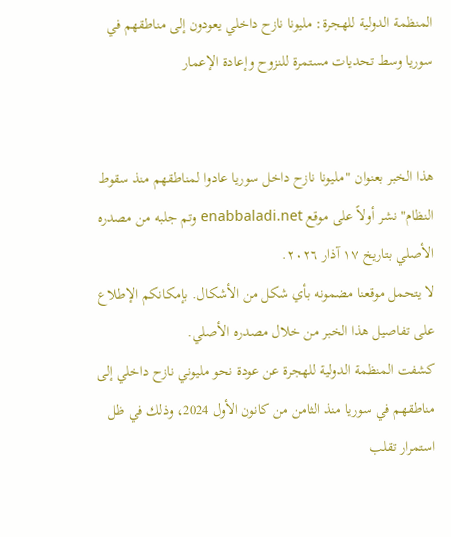المنظمة الدولية للهجرة: مليونا نازح داخلي يعودون إلى مناطقهم في سوريا وسط تحديات مستمرة للنزوح وإعادة الإعمار


هذا الخبر بعنوان "مليونا نازح داخل سوريا عادوا لمناطقهم منذ سقوط النظام" نشر أولاً على موقع enabbaladi.net وتم جلبه من مصدره الأصلي بتاريخ ١٧ آذار ٢٠٢٦.
لا يتحمل موقعنا مضمونه بأي شكل من الأشكال. بإمكانكم الإطلاع على تفاصيل هذا الخبر من خلال مصدره الأصلي.
كشفت المنظمة الدولية للهجرة عن عودة نحو مليوني نازح داخلي إلى مناطقهم في سوريا منذ الثامن من كانون الأول 2024، وذلك في ظل استمرار تقلب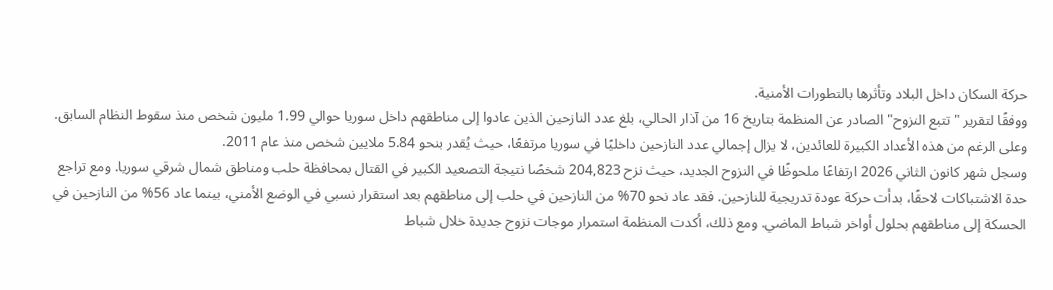حركة السكان داخل البلاد وتأثرها بالتطورات الأمنية.
ووفقًا لتقرير "تتبع النزوح" الصادر عن المنظمة بتاريخ 16 من آذار الحالي، بلغ عدد النازحين الذين عادوا إلى مناطقهم داخل سوريا حوالي 1.99 مليون شخص منذ سقوط النظام السابق. وعلى الرغم من هذه الأعداد الكبيرة للعائدين، لا يزال إجمالي عدد النازحين داخليًا في سوريا مرتفعًا، حيث يُقدر بنحو 5.84 ملايين شخص منذ عام 2011.
وسجل شهر كانون الثاني 2026 ارتفاعًا ملحوظًا في النزوح الجديد، حيث نزح 204,823 شخصًا نتيجة التصعيد الكبير في القتال بمحافظة حلب ومناطق شمال شرقي سوريا. ومع تراجع حدة الاشتباكات لاحقًا، بدأت حركة عودة تدريجية للنازحين. فقد عاد نحو 70% من النازحين في حلب إلى مناطقهم بعد استقرار نسبي في الوضع الأمني، بينما عاد 56% من النازحين في الحسكة إلى مناطقهم بحلول أواخر شباط الماضي. ومع ذلك، أكدت المنظمة استمرار موجات نزوح جديدة خلال شباط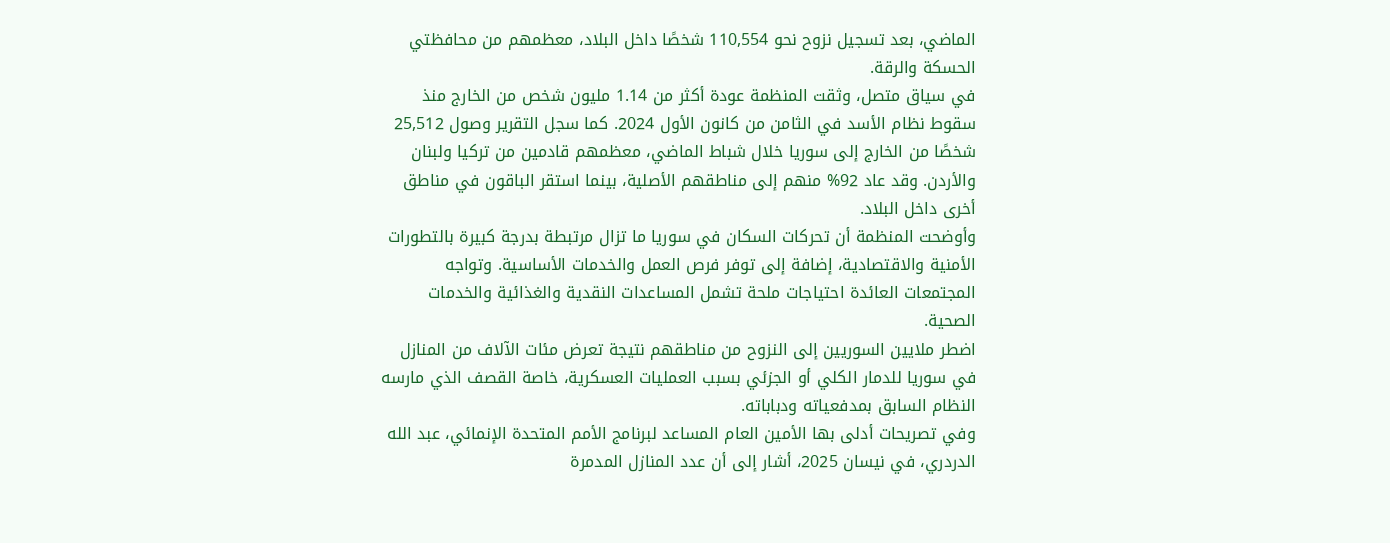الماضي، بعد تسجيل نزوح نحو 110,554 شخصًا داخل البلاد، معظمهم من محافظتي الحسكة والرقة.
في سياق متصل، وثقت المنظمة عودة أكثر من 1.14 مليون شخص من الخارج منذ سقوط نظام الأسد في الثامن من كانون الأول 2024. كما سجل التقرير وصول 25,512 شخصًا من الخارج إلى سوريا خلال شباط الماضي، معظمهم قادمين من تركيا ولبنان والأردن. وقد عاد 92% منهم إلى مناطقهم الأصلية، بينما استقر الباقون في مناطق أخرى داخل البلاد.
وأوضحت المنظمة أن تحركات السكان في سوريا ما تزال مرتبطة بدرجة كبيرة بالتطورات الأمنية والاقتصادية، إضافة إلى توفر فرص العمل والخدمات الأساسية. وتواجه المجتمعات العائدة احتياجات ملحة تشمل المساعدات النقدية والغذائية والخدمات الصحية.
اضطر ملايين السوريين إلى النزوح من مناطقهم نتيجة تعرض مئات الآلاف من المنازل في سوريا للدمار الكلي أو الجزئي بسبب العمليات العسكرية، خاصة القصف الذي مارسه النظام السابق بمدفعياته ودباباته.
وفي تصريحات أدلى بها الأمين العام المساعد لبرنامج الأمم المتحدة الإنمائي، عبد الله الدردري، في نيسان 2025، أشار إلى أن عدد المنازل المدمرة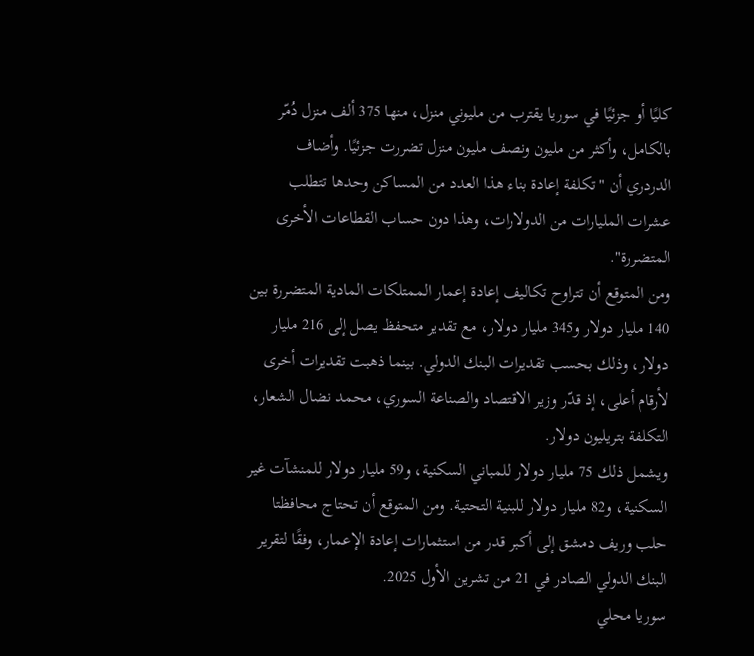كليًا أو جزئيًا في سوريا يقترب من مليوني منزل، منها 375 ألف منزل دُمّر بالكامل، وأكثر من مليون ونصف مليون منزل تضررت جزئيًا. وأضاف الدردري أن "تكلفة إعادة بناء هذا العدد من المساكن وحدها تتطلب عشرات المليارات من الدولارات، وهذا دون حساب القطاعات الأخرى المتضررة".
ومن المتوقع أن تتراوح تكاليف إعادة إعمار الممتلكات المادية المتضررة بين 140 مليار دولار و345 مليار دولار، مع تقدير متحفظ يصل إلى 216 مليار دولار، وذلك بحسب تقديرات البنك الدولي. بينما ذهبت تقديرات أخرى لأرقام أعلى، إذ قدّر وزير الاقتصاد والصناعة السوري، محمد نضال الشعار، التكلفة بتريليون دولار.
ويشمل ذلك 75 مليار دولار للمباني السكنية، و59 مليار دولار للمنشآت غير السكنية، و82 مليار دولار للبنية التحتية. ومن المتوقع أن تحتاج محافظتا حلب وريف دمشق إلى أكبر قدر من استثمارات إعادة الإعمار، وفقًا لتقرير البنك الدولي الصادر في 21 من تشرين الأول 2025.
سوريا محلي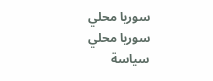سوريا محلي
سوريا محلي
سياسة